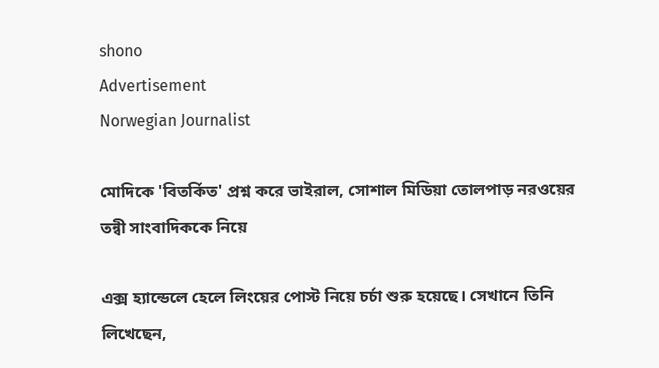shono
Advertisement
Norwegian Journalist

মোদিকে 'বিতর্কিত' প্রশ্ন করে ভাইরাল, সোশাল মিডিয়া তোলপাড় নরওয়ের তন্বী সাংবাদিককে নিয়ে

এক্স হ্যান্ডেলে হেলে লিংয়ের পোস্ট নিয়ে চর্চা শুরু হয়েছে। সেখানে তিনি লিখেছেন,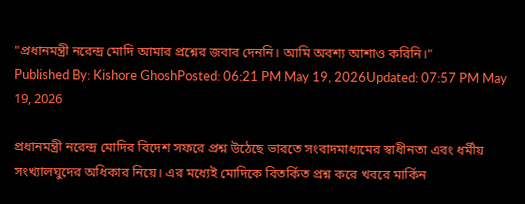"প্রধানমন্ত্রী নরেন্দ্র মোদি আমার প্রশ্নের জবাব দেননি। আমি অবশ্য আশাও করিনি।"
Published By: Kishore GhoshPosted: 06:21 PM May 19, 2026Updated: 07:57 PM May 19, 2026

প্রধানমন্ত্রী নরেন্দ্র মোদির বিদেশ সফরে প্রশ্ন উঠেছে ভারতে সংবাদমাধ্যমের স্বাধীনতা এবং ধর্মীয় সংখ্যালঘুদের অধিকার নিয়ে। এর মধ্যেই মোদিকে বিতর্কিত প্রশ্ন করে খবরে মার্কিন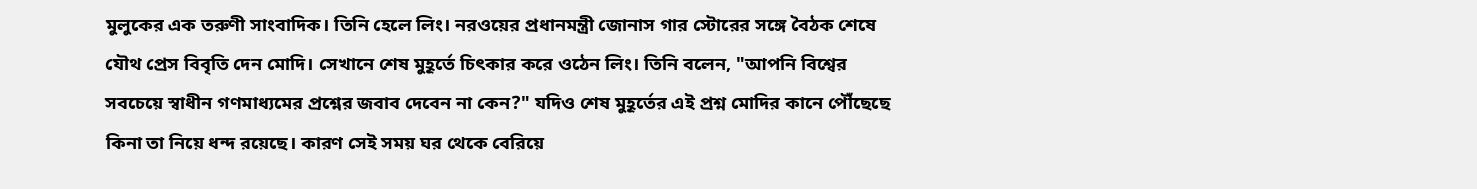মুলুকের এক তরুণী সাংবাদিক। তিনি হেলে লিং। নরওয়ের প্রধানমন্ত্রী জোনাস গার স্টোরের সঙ্গে বৈঠক শেষে যৌথ প্রেস বিবৃতি দেন মোদি। সেখানে শেষ মুহূর্তে চিৎকার করে ওঠেন লিং। তিনি বলেন, "আপনি বিশ্বের সবচেয়ে স্বাধীন গণমাধ্যমের প্রশ্নের জবাব দেবেন না কেন?" যদিও শেষ মুহূর্তের এই প্রশ্ন মোদির কানে পৌঁছেছে কিনা তা নিয়ে ধন্দ রয়েছে। কারণ সেই সময় ঘর থেকে বেরিয়ে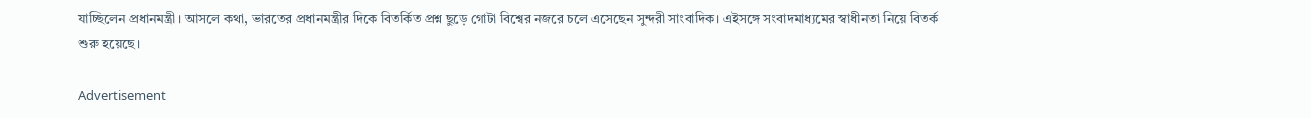যাচ্ছিলেন প্রধানমন্ত্রী। আসলে কথা, ভারতের প্রধানমন্ত্রীর দিকে বিতর্কিত প্রশ্ন ছুড়ে গোটা বিশ্বের নজরে চলে এসেছেন সুন্দরী সাংবাদিক। এইসঙ্গে সংবাদমাধ্যমের স্বাধীনতা নিয়ে বিতর্ক শুরু হয়েছে।

Advertisement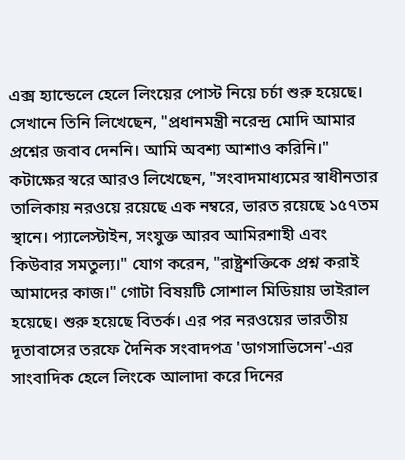এক্স হ্যান্ডেলে হেলে লিংয়ের পোস্ট নিয়ে চর্চা শুরু হয়েছে। সেখানে তিনি লিখেছেন, "প্রধানমন্ত্রী নরেন্দ্র মোদি আমার প্রশ্নের জবাব দেননি। আমি অবশ্য আশাও করিনি।" কটাক্ষের স্বরে আরও লিখেছেন, "সংবাদমাধ্যমের স্বাধীনতার তালিকায় নরওয়ে রয়েছে এক নম্বরে, ভারত রয়েছে ১৫৭তম স্থানে। প্যালেস্টাইন, সংযুক্ত আরব আমিরশাহী এবং কিউবার সমতুল্য।" যোগ করেন, "রাষ্ট্রশক্তিকে প্রশ্ন করাই আমাদের কাজ।" গোটা বিষয়টি সোশাল মিডিয়ায় ভাইরাল হয়েছে। শুরু হয়েছে বিতর্ক। এর পর নরওয়ের ভারতীয় দূতাবাসের তরফে দৈনিক সংবাদপত্র 'ডাগসাভিসেন'-এর সাংবাদিক হেলে লিংকে আলাদা করে দিনের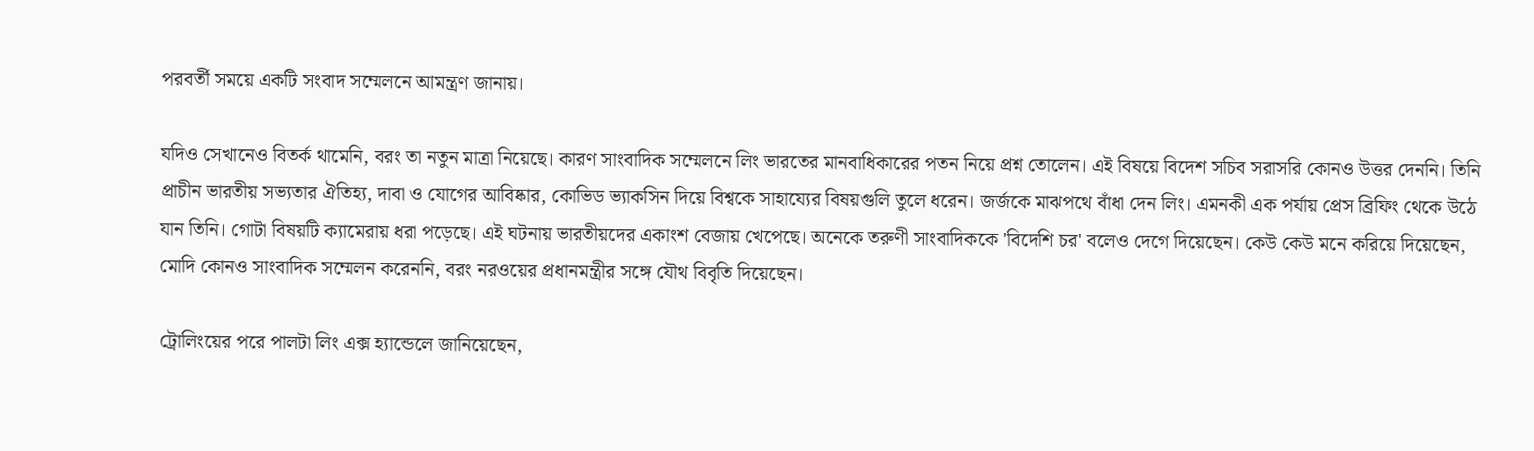পরবর্তী সময়ে একটি সংবাদ সম্মেলনে আমন্ত্রণ জানায়।

যদিও সেখানেও বিতর্ক থামেনি, বরং তা নতুন মাত্রা নিয়েছে। কারণ সাংবাদিক সম্মেলনে লিং ভারতের মানবাধিকারের পতন নিয়ে প্রশ্ন তোলেন। এই বিষয়ে বিদেশ সচিব সরাসরি কোনও উত্তর দেননি। তিনি প্রাচীন ভারতীয় সভ্যতার ঐতিহ্য, দাবা ও যোগের আবিষ্কার, কোভিড ভ্যাকসিন দিয়ে বিশ্বকে সাহায্যের বিষয়গুলি তুলে ধরেন। জর্জকে মাঝপথে বাঁধা দেন লিং। এমনকী এক পর্যায় প্রেস ব্রিফিং থেকে উঠে যান তিনি। গোটা বিষয়টি ক্যামেরায় ধরা পড়েছে। এই ঘটনায় ভারতীয়দের একাংশ বেজায় খেপেছে। অনেকে তরুণী সাংবাদিককে 'বিদেশি চর' বলেও দেগে দিয়েছেন। কেউ কেউ মনে করিয়ে দিয়েছেন, মোদি কোনও সাংবাদিক সম্মেলন করেননি, বরং নরওয়ের প্রধানমন্ত্রীর সঙ্গে যৌথ বিবৃতি দিয়েছেন।

ট্রোলিংয়ের পরে পালটা লিং এক্স হ্যান্ডেলে জানিয়েছেন,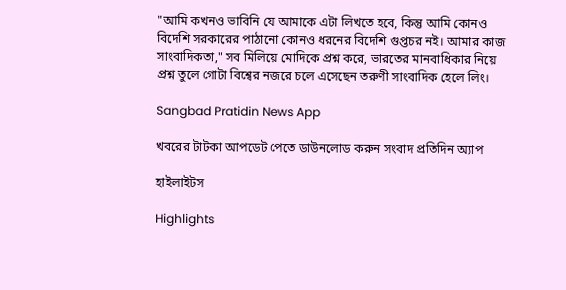"আমি কখনও ভাবিনি যে আমাকে এটা লিখতে হবে, কিন্তু আমি কোনও বিদেশি সরকারের পাঠানো কোনও ধরনের বিদেশি গুপ্তচর নই। আমার কাজ সাংবাদিকতা," সব মিলিয়ে মোদিকে প্রশ্ন করে, ভারতের মানবাধিকার নিয়ে প্রশ্ন তুলে গোটা বিশ্বের নজরে চলে এসেছেন তরুণী সাংবাদিক হেলে লিং।

Sangbad Pratidin News App

খবরের টাটকা আপডেট পেতে ডাউনলোড করুন সংবাদ প্রতিদিন অ্যাপ

হাইলাইটস

Highlights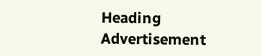Heading
Advertisement